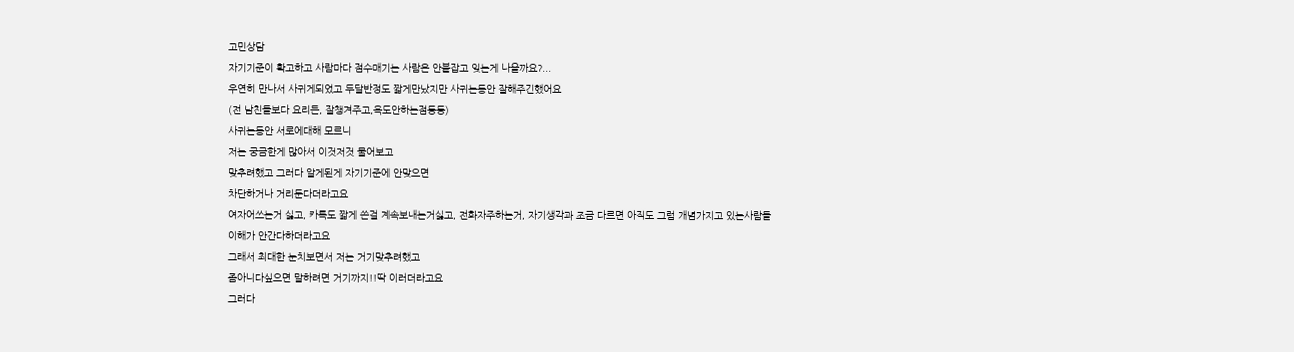고민상담
자기기준이 확고하고 사람마다 점수매기는 사람은 안붙잡고 잊는게 나을까요?...
우연히 만나서 사귀게되었고 두달반정도 짧게만났지만 사귀는동안 잘해주긴했어요
(전 남친들보다 요리든, 잘챙겨주고,욕도안하는점등등)
사귀는동안 서로에대해 모르니
저는 궁금한게 많아서 이것저것 물어보고
맞추려했고 그러다 알게된게 자기기준에 안맞으면
차단하거나 거리둔다더라고요
여자어쓰는거 싫고, 카톡도 짧게 쓴걸 계속보내는거싫고, 전화자주하는거, 자기생각과 조금 다르면 아직도 그럼 개념가지고 있는사람들
이해가 안간다하더라고요
그래서 최대한 눈치보면서 저는 거기맞추려했고
좀아니다싶으면 말하려면 거기까지!!딱 이러더라고요
그러다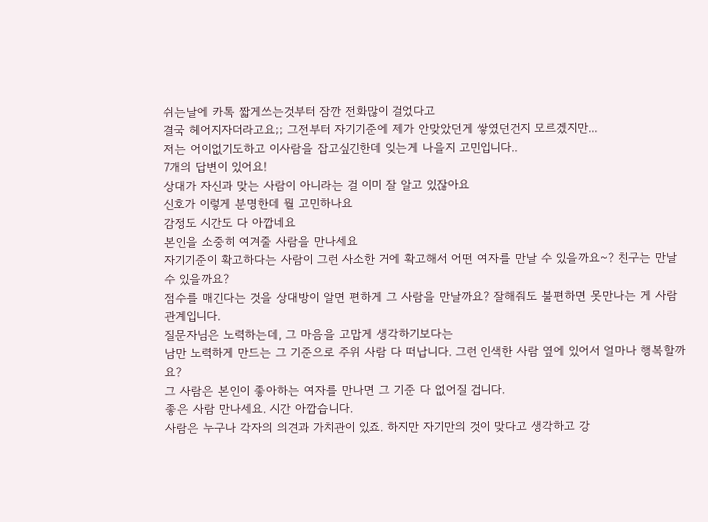쉬는날에 카톡 짧게쓰는것부터 잠깐 전화많이 걸었다고
결국 헤어지자더라고요;; 그전부터 자기기준에 제가 안맞았던게 쌓였던건지 모르겠지만...
저는 어이없기도하고 이사람을 잡고싶긴한데 잊는게 나을지 고민입니다..
7개의 답변이 있어요!
상대가 자신과 맞는 사람이 아니라는 걸 이미 잘 알고 있잖아요
신호가 이렇게 분명한데 뭘 고민하나요
감정도 시간도 다 아깝네요
본인을 소중히 여겨줄 사람을 만나세요
자기기준이 확고하다는 사람이 그런 사소한 거에 확고해서 어떤 여자를 만날 수 있을까요~? 친구는 만날 수 있을까요?
점수를 매긴다는 것을 상대방이 알면 편하게 그 사람을 만날까요? 잘해줘도 불편하면 못만나는 게 사람관계입니다.
질문자님은 노력하는데, 그 마음을 고맙게 생각하기보다는
남만 노력하게 만드는 그 기준으로 주위 사람 다 떠납니다. 그런 인색한 사람 옆에 있어서 얼마나 행복할까요?
그 사람은 본인이 좋아하는 여자를 만나면 그 기준 다 없어질 겁니다.
좋은 사람 만나세요. 시간 아깝습니다.
사람은 누구나 각자의 의견과 가치관이 있죠. 하지만 자기만의 것이 맞다고 생각하고 강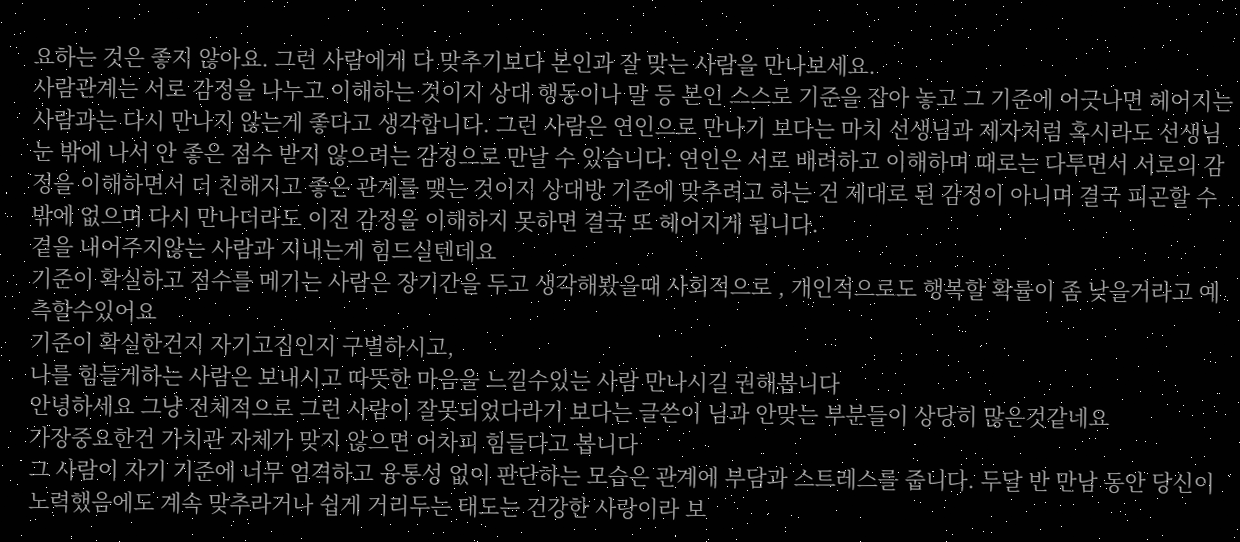요하는 것은 좋지 않아요. 그런 사람에게 다 맞추기보다 본인과 잘 맞는 사람을 만나보세요.
사람관계는 서로 감정을 나누고 이해하는 것이지 상대 행동이나 말 등 본인 스스로 기준을 잡아 놓고 그 기준에 어긋나면 헤어지는 사람과는 다시 만나지 않는게 좋다고 생각합니다. 그런 사람은 연인으로 만나기 보다는 마치 선생님과 제자처럼 혹시라도 선생님 눈 밖에 나서 안 좋은 점수 받지 않으려는 감정으로 만날 수 있습니다. 연인은 서로 배려하고 이해하며 때로는 다투면서 서로의 감정을 이해하면서 더 친해지고 좋은 관계를 맺는 것이지 상대방 기준에 맞추려고 하는 건 제대로 된 감정이 아니며 결국 피곤할 수 밖에 없으며 다시 만나더라도 이전 감정을 이해하지 못하면 결국 또 헤어지게 됩니다.
곁을 내어주지않는 사람과 지내는게 힘드실텐데요
기준이 확실하고 점수를 메기는 사람은 장기간을 두고 생각해봤을때 사회적으로 , 개인적으로도 행복할 확률이 좀 낮을거라고 예측할수있어요
기준이 확실한건지 자기고집인지 구별하시고,
나를 힘들게하는 사람은 보내시고 따뜻한 마음을 느낄수있는 사람 만나시길 권해봅니다
안녕하세요 그냥 전체적으로 그런 사람이 잘못되었다라기 보다는 글쓴이 님과 안맞는 부분들이 상당히 많은것같네요
가장중요한건 가치관 자체가 맞지 않으면 어차피 힘들다고 봅니다
그 사람이 자기 기준에 너무 엄격하고 융통성 없이 판단하는 모습은 관계에 부담과 스트레스를 줍니다. 두달 반 만남 동안 당신이 노력했음에도 계속 맞추라거나 쉽게 거리두는 태도는 건강한 사랑이라 보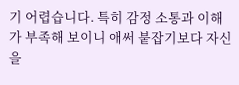기 어렵습니다. 특히 감정 소통과 이해가 부족해 보이니 애써 붙잡기보다 자신을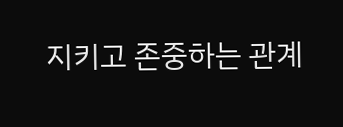지키고 존중하는 관계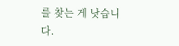를 찾는 게 낫습니다.